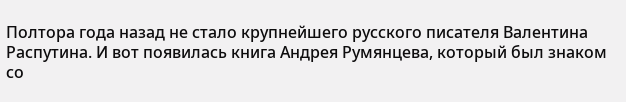Полтора года назад не стало крупнейшего русского писателя Валентина Распутина. И вот появилась книга Андрея Румянцева, который был знаком со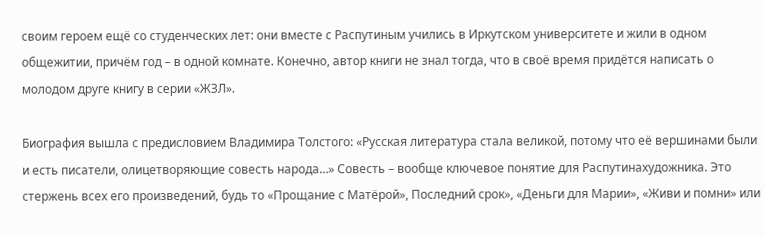своим героем ещё со студенческих лет: они вместе с Распутиным учились в Иркутском университете и жили в одном общежитии, причём год – в одной комнате. Конечно, автор книги не знал тогда, что в своё время придётся написать о молодом друге книгу в серии «ЖЗЛ».

Биография вышла с предисловием Владимира Толстого: «Русская литература стала великой, потому что её вершинами были и есть писатели, олицетворяющие совесть народа…» Совесть – вообще ключевое понятие для Распутинахудожника. Это стержень всех его произведений, будь то «Прощание с Матёрой», Последний срок», «Деньги для Марии», «Живи и помни» или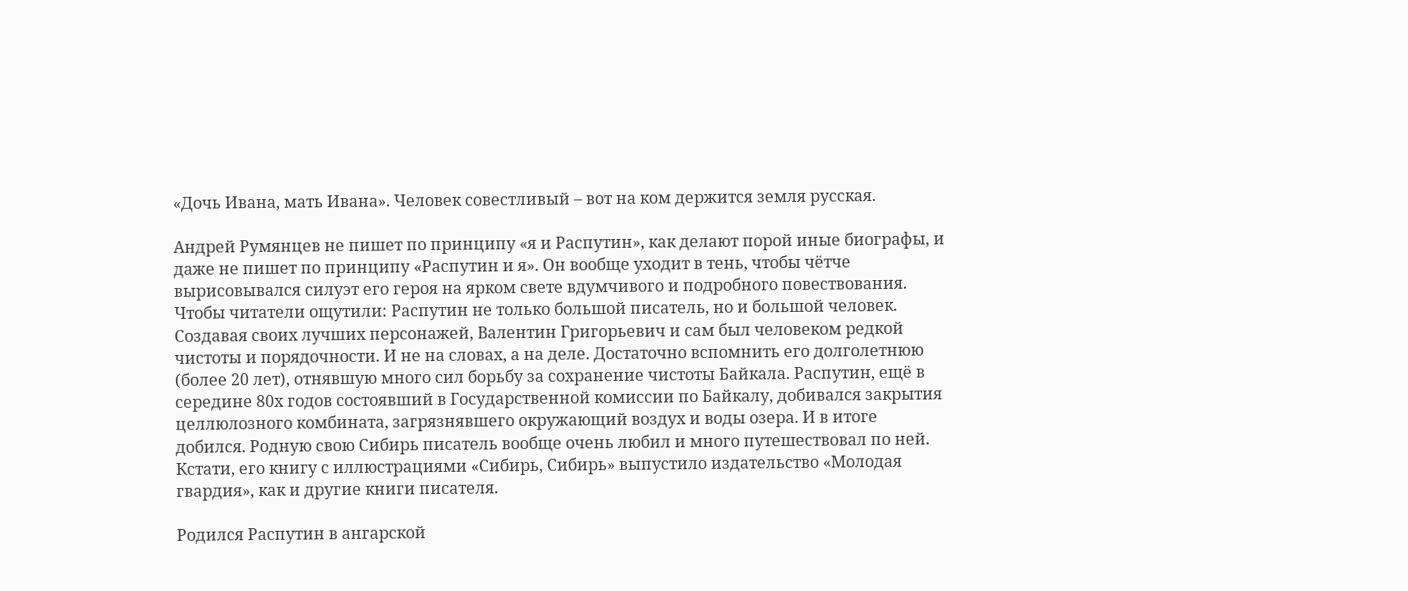«Дочь Ивана, мать Ивана». Человек совестливый – вот на ком держится земля русская.

Андрей Румянцев не пишет по принципу «я и Распутин», как делают порой иные биографы, и даже не пишет по принципу «Распутин и я». Он вообще уходит в тень, чтобы чётче вырисовывался силуэт его героя на ярком свете вдумчивого и подробного повествования. Чтобы читатели ощутили: Распутин не только большой писатель, но и большой человек. Создавая своих лучших персонажей, Валентин Григорьевич и сам был человеком редкой чистоты и порядочности. И не на словах, а на деле. Достаточно вспомнить его долголетнюю (более 20 лет), отнявшую много сил борьбу за сохранение чистоты Байкала. Распутин, ещё в середине 80х годов состоявший в Государственной комиссии по Байкалу, добивался закрытия целлюлозного комбината, загрязнявшего окружающий воздух и воды озера. И в итоге добился. Родную свою Сибирь писатель вообще очень любил и много путешествовал по ней. Кстати, его книгу с иллюстрациями «Сибирь, Сибирь» выпустило издательство «Молодая гвардия», как и другие книги писателя.

Родился Распутин в ангарской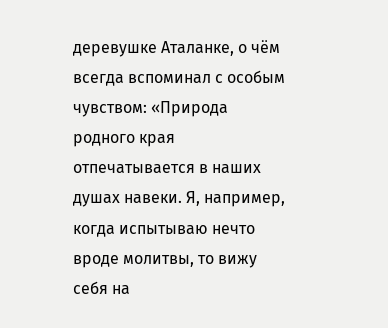деревушке Аталанке, о чём всегда вспоминал с особым чувством: «Природа родного края отпечатывается в наших душах навеки. Я, например, когда испытываю нечто вроде молитвы, то вижу себя на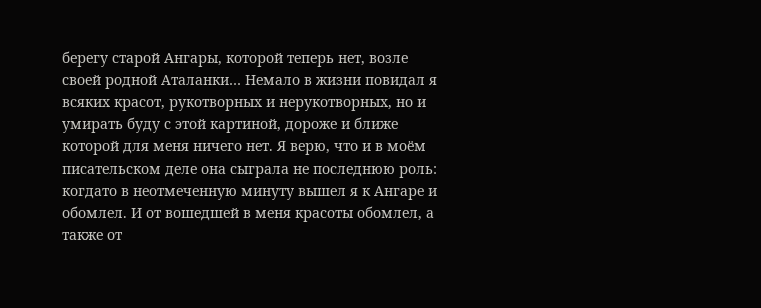берегу старой Ангары, которой теперь нет, возле своей родной Аталанки… Немало в жизни повидал я всяких красот, рукотворных и нерукотворных, но и умирать буду с этой картиной, дороже и ближе которой для меня ничего нет. Я верю, что и в моём писательском деле она сыграла не последнюю роль: когдато в неотмеченную минуту вышел я к Ангаре и обомлел. И от вошедшей в меня красоты обомлел, а также от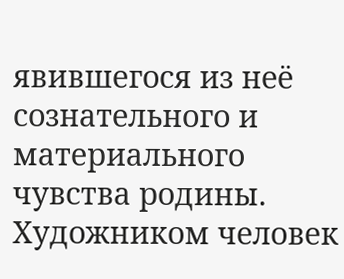явившегося из неё сознательного и материального чувства родины. Художником человек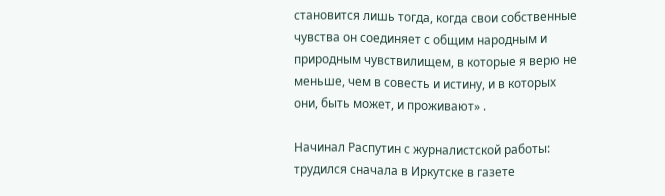становится лишь тогда, когда свои собственные чувства он соединяет с общим народным и природным чувствилищем, в которые я верю не меньше, чем в совесть и истину, и в которых они, быть может, и проживают» .

Начинал Распутин с журналистской работы: трудился сначала в Иркутске в газете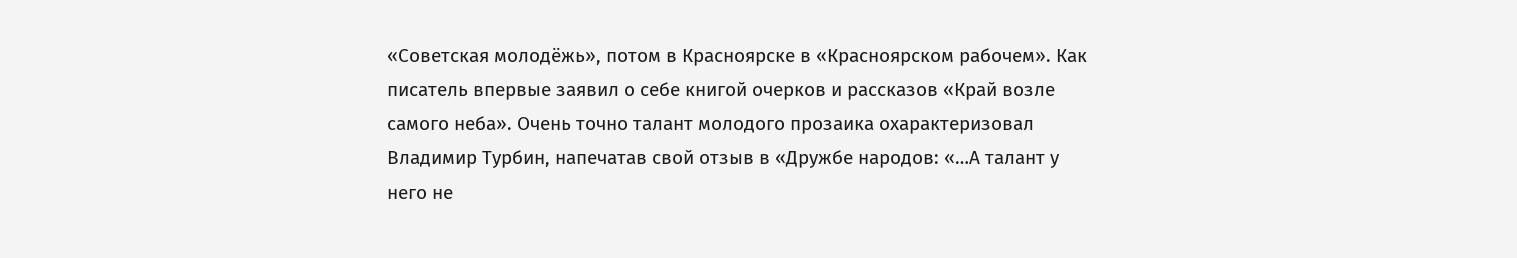«Советская молодёжь», потом в Красноярске в «Красноярском рабочем». Как писатель впервые заявил о себе книгой очерков и рассказов «Край возле самого неба». Очень точно талант молодого прозаика охарактеризовал Владимир Турбин, напечатав свой отзыв в «Дружбе народов: «…А талант у него не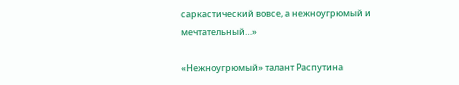саркастический вовсе, а нежноугрюмый и мечтательный…»

«Нежноугрюмый» талант Распутина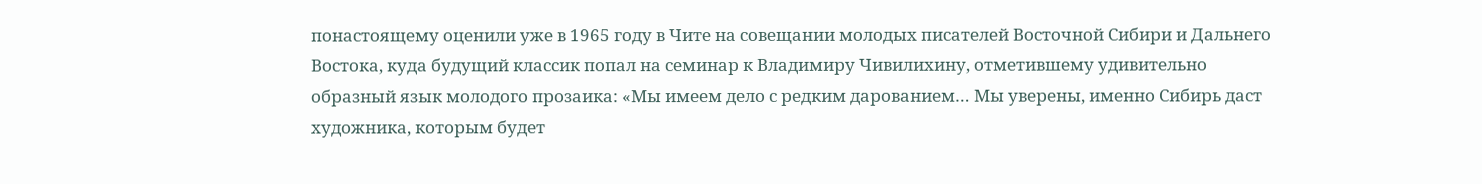понастоящему оценили уже в 1965 году в Чите на совещании молодых писателей Восточной Сибири и Дальнего Востока, куда будущий классик попал на семинар к Владимиру Чивилихину, отметившему удивительно образный язык молодого прозаика: «Мы имеем дело с редким дарованием… Мы уверены, именно Сибирь даст художника, которым будет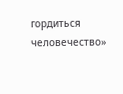гордиться человечество»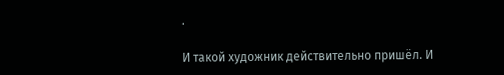.

И такой художник действительно пришёл. И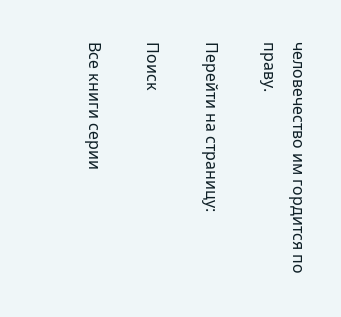человечество им гордится по праву.

Перейти на страницу:

Поиск

Все книги серии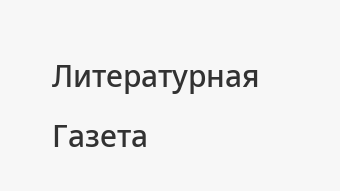Литературная Газета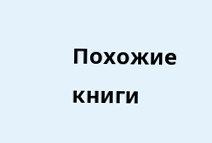Похожие книги